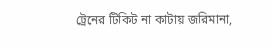ট্রেনের টিকিট না কাটায় জরিমানা,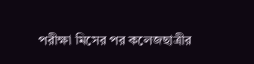পরীক্ষা মিসের পর কলেজছাত্রীর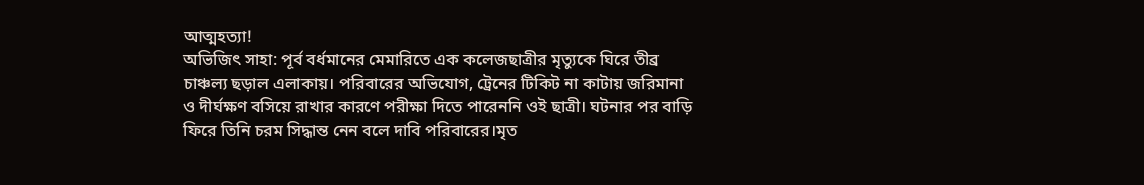আত্মহত্যা!
অভিজিৎ সাহা: পূর্ব বর্ধমানের মেমারিতে এক কলেজছাত্রীর মৃত্যুকে ঘিরে তীব্র চাঞ্চল্য ছড়াল এলাকায়। পরিবারের অভিযোগ, ট্রেনের টিকিট না কাটায় জরিমানা ও দীর্ঘক্ষণ বসিয়ে রাখার কারণে পরীক্ষা দিতে পারেননি ওই ছাত্রী। ঘটনার পর বাড়ি ফিরে তিনি চরম সিদ্ধান্ত নেন বলে দাবি পরিবারের।মৃত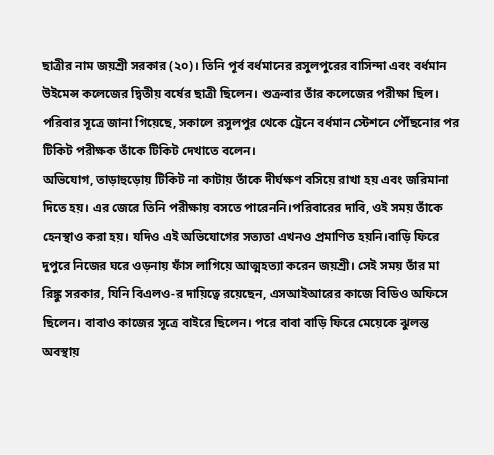ছাত্রীর নাম জয়শ্রী সরকার (২০)। তিনি পূর্ব বর্ধমানের রসুলপুরের বাসিন্দা এবং বর্ধমান উইমেন্স কলেজের দ্বিতীয় বর্ষের ছাত্রী ছিলেন। শুক্রবার তাঁর কলেজের পরীক্ষা ছিল। পরিবার সূত্রে জানা গিয়েছে, সকালে রসুলপুর থেকে ট্রেনে বর্ধমান স্টেশনে পৌঁছনোর পর টিকিট পরীক্ষক তাঁকে টিকিট দেখাতে বলেন।
অভিযোগ, তাড়াহুড়োয় টিকিট না কাটায় তাঁকে দীর্ঘক্ষণ বসিয়ে রাখা হয় এবং জরিমানা দিতে হয়। এর জেরে তিনি পরীক্ষায় বসতে পারেননি।পরিবারের দাবি, ওই সময় তাঁকে হেনস্থাও করা হয়। যদিও এই অভিযোগের সত্যতা এখনও প্রমাণিত হয়নি।বাড়ি ফিরে দুপুরে নিজের ঘরে ওড়নায় ফাঁস লাগিয়ে আত্মহত্যা করেন জয়শ্রী। সেই সময় তাঁর মা রিঙ্কু সরকার, যিনি বিএলও-র দায়িত্বে রয়েছেন, এসআইআরের কাজে বিডিও অফিসে ছিলেন। বাবাও কাজের সূত্রে বাইরে ছিলেন। পরে বাবা বাড়ি ফিরে মেয়েকে ঝুলন্ত অবস্থায়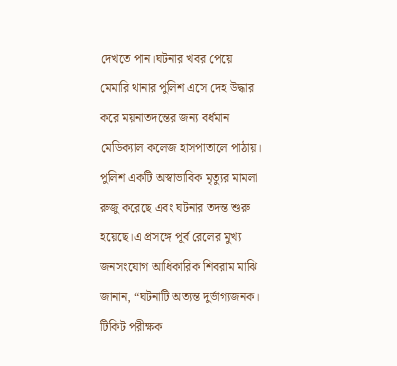দেখতে পান।ঘটনার খবর পেয়ে মেমারি থানার পুলিশ এসে দেহ উদ্ধার করে ময়নাতদন্তের জন্য বর্ধমান মেডিক্যাল কলেজ হাসপাতালে পাঠায়। পুলিশ একটি অস্বাভাবিক মৃত্যুর মামলা রুজু করেছে এবং ঘটনার তদন্ত শুরু হয়েছে।এ প্রসঙ্গে পূর্ব রেলের মুখ্য জনসংযোগ আধিকারিক শিবরাম মাঝি জানান, “ঘটনাটি অত্যন্ত দুর্ভাগ্যজনক। টিকিট পরীক্ষক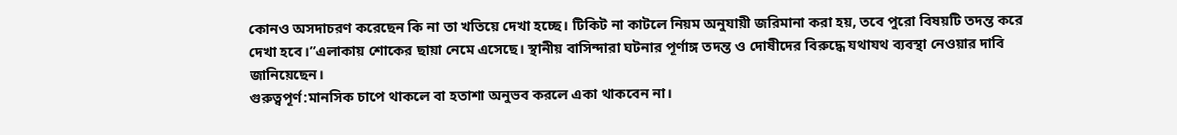কোনও অসদাচরণ করেছেন কি না তা খতিয়ে দেখা হচ্ছে। টিকিট না কাটলে নিয়ম অনুযায়ী জরিমানা করা হয়, তবে পুরো বিষয়টি তদন্ত করে দেখা হবে।”এলাকায় শোকের ছায়া নেমে এসেছে। স্থানীয় বাসিন্দারা ঘটনার পূর্ণাঙ্গ তদন্ত ও দোষীদের বিরুদ্ধে যথাযথ ব্যবস্থা নেওয়ার দাবি জানিয়েছেন।
গুরুত্বপূর্ণ:মানসিক চাপে থাকলে বা হতাশা অনুভব করলে একা থাকবেন না।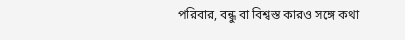পরিবার, বন্ধু বা বিশ্বস্ত কারও সঙ্গে কথা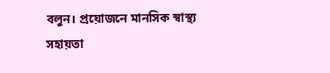বলুন। প্রয়োজনে মানসিক স্বাস্থ্য সহায়তা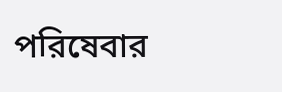পরিষেবার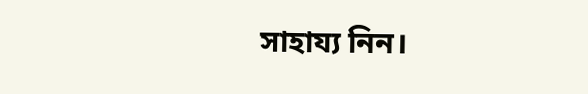সাহায্য নিন।